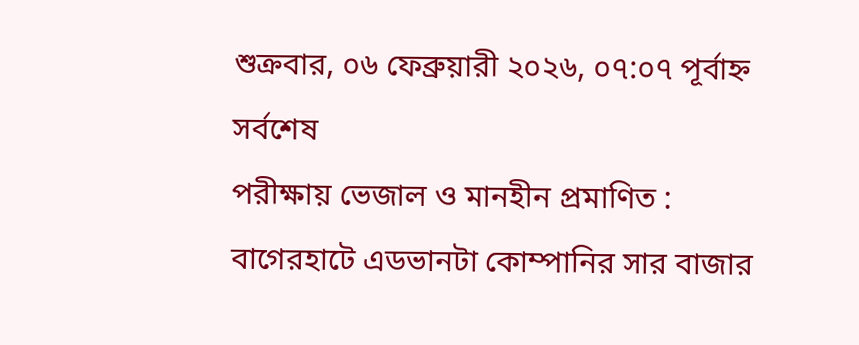শুক্রবার, ০৬ ফেব্রুয়ারী ২০২৬, ০৭:০৭ পূর্বাহ্ন
সর্বশেষ
পরীক্ষায় ভেজাল ও মানহীন প্রমাণিত : বাগেরহাটে এডভানটা কোম্পানির সার বাজার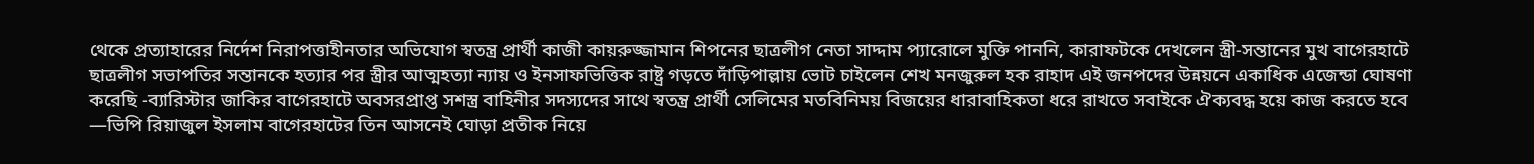থেকে প্রত্যাহারের নির্দেশ নিরাপত্তাহীনতার অভিযোগ স্বতন্ত্র প্রার্থী কাজী কায়রুজ্জামান শিপনের ছাত্রলীগ নেতা সাদ্দাম প্যারোলে মুক্তি পাননি, কারাফটকে দেখলেন স্ত্রী-সন্তানের মুখ বাগেরহাটে ছাত্রলীগ সভাপতির সন্তানকে হত্যার পর স্ত্রীর আত্মহত্যা ন্যায় ও ইনসাফভিত্তিক রাষ্ট্র গড়তে দাঁড়িপাল্লায় ভোট চাইলেন শেখ মনজুরুল হক রাহাদ এই জনপদের উন্নয়নে একাধিক এজেন্ডা ঘোষণা করেছি -ব্যারিস্টার জাকির বাগেরহাটে অবসরপ্রাপ্ত সশস্ত্র বাহিনীর সদস্যদের সাথে স্বতন্ত্র প্রার্থী সেলিমের মতবিনিময় বিজয়ের ধারাবাহিকতা ধরে রাখতে সবাইকে ঐক্যবদ্ধ হয়ে কাজ করতে হবে —ভিপি রিয়াজুল ইসলাম বাগেরহাটের তিন আসনেই ঘোড়া প্রতীক নিয়ে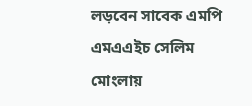লড়বেন সাবেক এমপি এমএএইচ সেলিম মোংলায়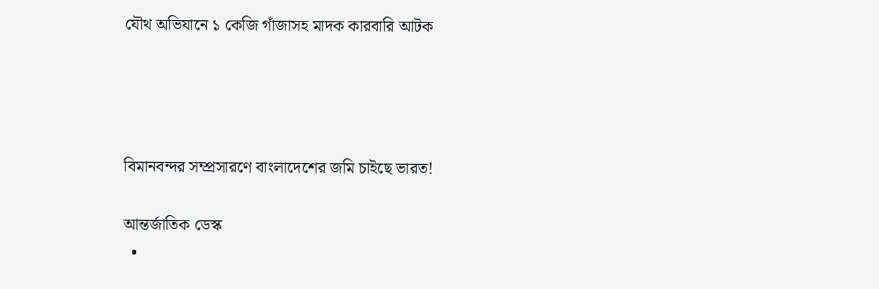যৌথ অভিযানে ১ কেজি গাঁজাসহ মাদক কারবারি আটক




বিমানবন্দর সম্প্রসারণে বাংলাদেশের জমি চাইছে ভারত!

আন্তর্জাতিক ডেস্ক
  •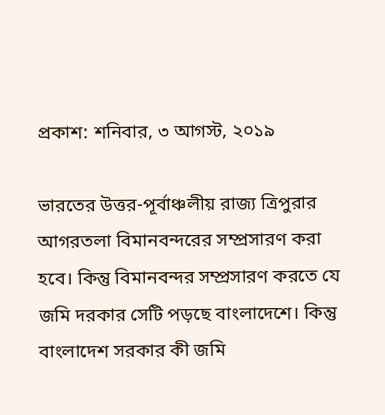প্রকাশ: শনিবার, ৩ আগস্ট, ২০১৯

ভারতের উত্তর-পূর্বাঞ্চলীয় রাজ্য ত্রিপুরার আগরতলা বিমানবন্দরের সম্প্রসারণ করা হবে। কিন্তু বিমানবন্দর সম্প্রসারণ করতে যে জমি দরকার সেটি পড়ছে বাংলাদেশে। কিন্তু বাংলাদেশ সরকার কী জমি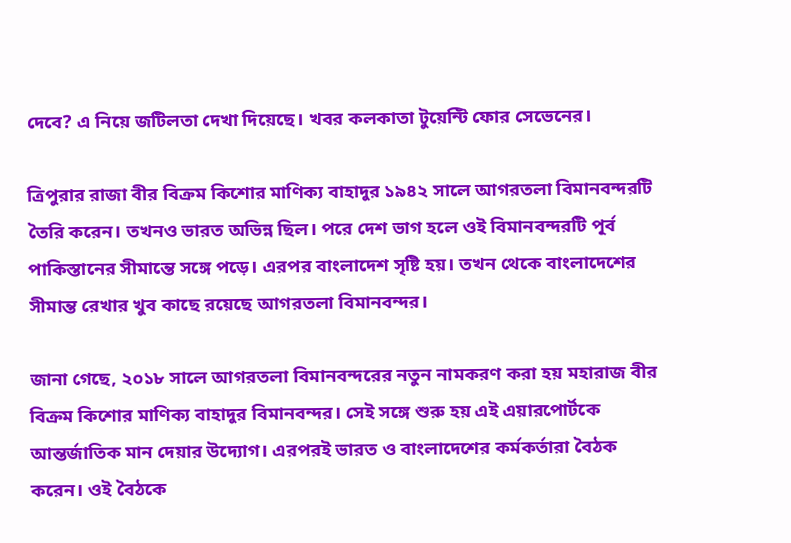দেবে? এ নিয়ে জটিলতা দেখা দিয়েছে। খবর কলকাতা টুয়েন্টি ফোর সেভেনের।

ত্রিপুরার রাজা বীর বিক্রম কিশোর মাণিক্য বাহাদুর ১৯৪২ সালে আগরতলা বিমানবন্দরটি তৈরি করেন। তখনও ভারত অভিন্ন ছিল। পরে দেশ ভাগ হলে ওই বিমানবন্দরটি পূর্ব পাকিস্তানের সীমান্তে সঙ্গে পড়ে। এরপর বাংলাদেশ সৃষ্টি হয়। তখন থেকে বাংলাদেশের সীমান্ত রেখার খুব কাছে রয়েছে আগরতলা বিমানবন্দর।

জানা গেছে, ২০১৮ সালে আগরতলা বিমানবন্দরের নতুন নামকরণ করা হয় মহারাজ বীর বিক্রম কিশোর মাণিক্য বাহাদুর বিমানবন্দর। সেই সঙ্গে শুরু হয় এই এয়ারপোর্টকে আন্তর্জাতিক মান দেয়ার উদ্যোগ। এরপরই ভারত ও বাংলাদেশের কর্মকর্তারা বৈঠক করেন। ওই বৈঠকে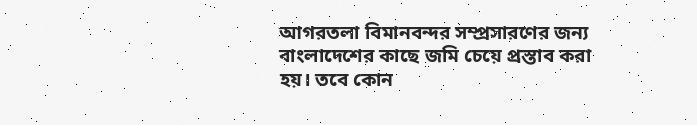আগরতলা বিমানবন্দর সম্প্রসারণের জন্য বাংলাদেশের কাছে জমি চেয়ে প্রস্তাব করা হয়। তবে কোন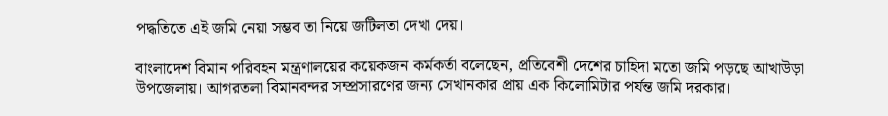পদ্ধতিতে এই জমি নেয়া সম্ভব তা নিয়ে জটিলতা দেখা দেয়।

বাংলাদেশ বিমান পরিবহন মন্ত্রণালয়ের কয়েকজন কর্মকর্তা বলেছেন, প্রতিবেশী দেশের চাহিদা মতো জমি পড়ছে আখাউড়া উপজেলায়। আগরতলা বিমানবন্দর সম্প্রসারণের জন্য সেখানকার প্রায় এক কিলোমিটার পর্যন্ত জমি দরকার।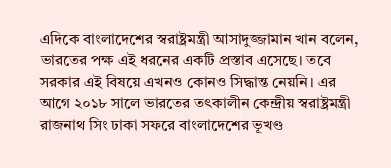এদিকে বাংলাদেশের স্বরাষ্ট্রমন্ত্রী আসাদুজ্জামান খান বলেন, ভারতের পক্ষ এই ধরনের একটি প্রস্তাব এসেছে। তবে সরকার এই বিষয়ে এখনও কোনও সিদ্ধান্ত নেয়নি। এর আগে ২০১৮ সালে ভারতের তৎকালীন কেন্দ্রীয় স্বরাষ্ট্রমন্ত্রী রাজনাথ সিং ঢাকা সফরে বাংলাদেশের ভূখণ্ড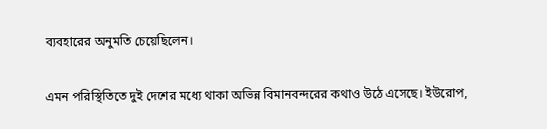ব্যবহারের অনুমতি চেয়েছিলেন।

এমন পরিস্থিতিতে দুই দেশের মধ্যে থাকা অভিন্ন বিমানবন্দরের কথাও উঠে এসেছে। ইউরোপ,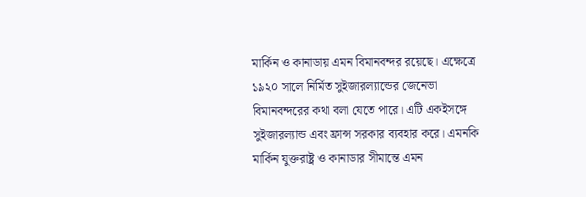মার্কিন ও কানাডায় এমন বিমানবন্দর রয়েছে। এক্ষেত্রে ১৯২০ সালে নির্মিত সুইজারল্যান্ডের জেনেভা বিমানবন্দরের কথা বলা যেতে পারে। এটি একইসঙ্গে সুইজারল্যান্ড এবং ফ্রান্স সরকার ব্যবহার করে। এমনকি মার্কিন যুক্তরাষ্ট্র ও কানাডার সীমান্তে এমন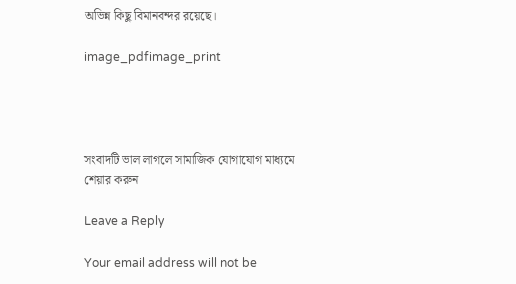অভিন্ন কিছু বিমানবন্দর রয়েছে।

image_pdfimage_print




সংবাদটি ভাল লাগলে সামাজিক যোগাযোগ মাধ্যমে শেয়ার করুন

Leave a Reply

Your email address will not be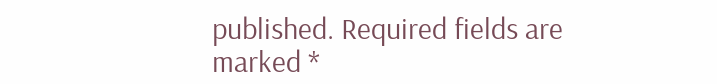published. Required fields are marked *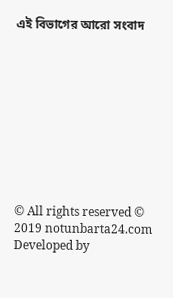এই বিভাগের আরো সংবাদ










© All rights reserved © 2019 notunbarta24.com
Developed by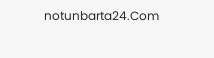notunbarta24.Com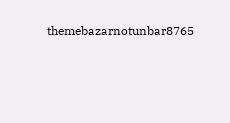themebazarnotunbar8765